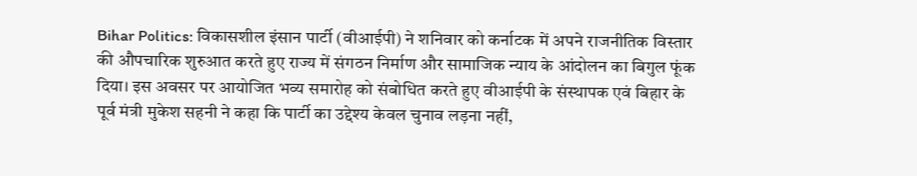Bihar Politics: विकासशील इंसान पार्टी (वीआईपी) ने शनिवार को कर्नाटक में अपने राजनीतिक विस्तार की औपचारिक शुरुआत करते हुए राज्य में संगठन निर्माण और सामाजिक न्याय के आंदोलन का बिगुल फूंक दिया। इस अवसर पर आयोजित भव्य समारोह को संबोधित करते हुए वीआईपी के संस्थापक एवं बिहार के पूर्व मंत्री मुकेश सहनी ने कहा कि पार्टी का उद्देश्य केवल चुनाव लड़ना नहीं,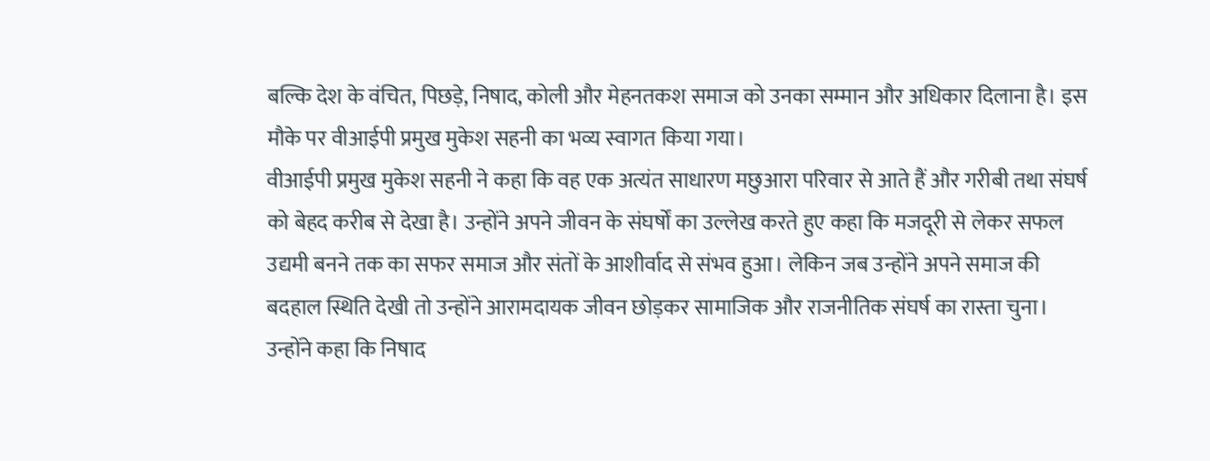बल्कि देश के वंचित, पिछड़े, निषाद, कोली और मेहनतकश समाज को उनका सम्मान और अधिकार दिलाना है। इस मौके पर वीआईपी प्रमुख मुकेश सहनी का भव्य स्वागत किया गया।
वीआईपी प्रमुख मुकेश सहनी ने कहा कि वह एक अत्यंत साधारण मछुआरा परिवार से आते हैं और गरीबी तथा संघर्ष को बेहद करीब से देखा है। उन्होंने अपने जीवन के संघर्षों का उल्लेख करते हुए कहा कि मजदूरी से लेकर सफल उद्यमी बनने तक का सफर समाज और संतों के आशीर्वाद से संभव हुआ। लेकिन जब उन्होंने अपने समाज की बदहाल स्थिति देखी तो उन्होंने आरामदायक जीवन छोड़कर सामाजिक और राजनीतिक संघर्ष का रास्ता चुना।
उन्होंने कहा कि निषाद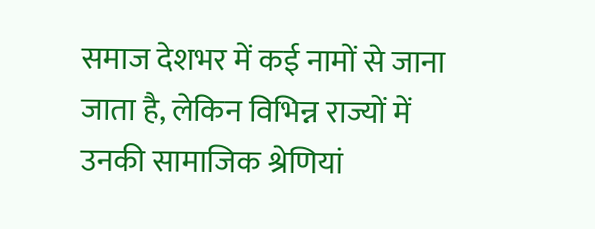समाज देशभर में कई नामों से जाना जाता है, लेकिन विभिन्न राज्यों में उनकी सामाजिक श्रेणियां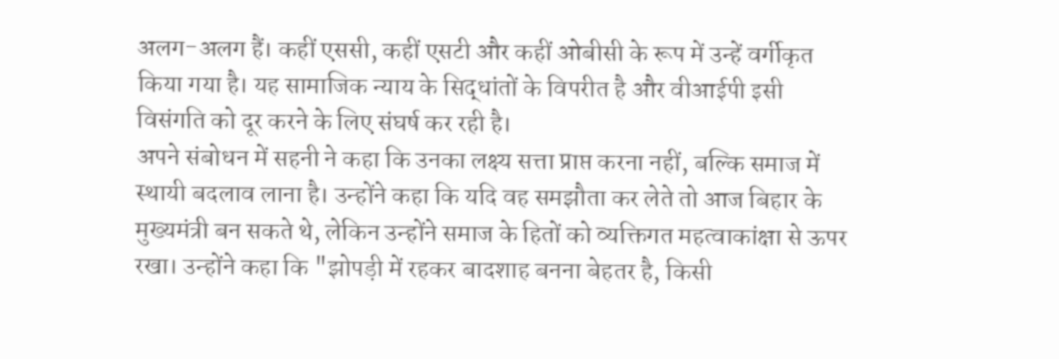अलग-अलग हैं। कहीं एससी, कहीं एसटी और कहीं ओबीसी के रूप में उन्हें वर्गीकृत किया गया है। यह सामाजिक न्याय के सिद्धांतों के विपरीत है और वीआईपी इसी विसंगति को दूर करने के लिए संघर्ष कर रही है।
अपने संबोधन में सहनी ने कहा कि उनका लक्ष्य सत्ता प्राप्त करना नहीं, बल्कि समाज में स्थायी बदलाव लाना है। उन्होंने कहा कि यदि वह समझौता कर लेते तो आज बिहार के मुख्यमंत्री बन सकते थे, लेकिन उन्होंने समाज के हितों को व्यक्तिगत महत्वाकांक्षा से ऊपर रखा। उन्होंने कहा कि "झोपड़ी में रहकर बादशाह बनना बेहतर है, किसी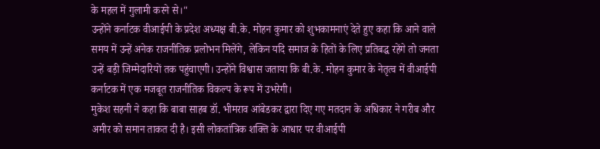के महल में गुलामी करने से।"
उन्होंने कर्नाटक वीआईपी के प्रदेश अध्यक्ष बी.के. मोहन कुमार को शुभकामनाएं देते हुए कहा कि आने वाले समय में उन्हें अनेक राजनीतिक प्रलोभन मिलेंगे, लेकिन यदि समाज के हितों के लिए प्रतिबद्ध रहेंगे तो जनता उन्हें बड़ी जिम्मेदारियों तक पहुंचाएगी। उन्होंने विश्वास जताया कि बी.के. मोहन कुमार के नेतृत्व में वीआईपी कर्नाटक में एक मजबूत राजनीतिक विकल्प के रूप में उभरेगी।
मुकेश सहनी ने कहा कि बाबा साहब डॉ. भीमराव आंबेडकर द्वारा दिए गए मतदान के अधिकार ने गरीब और अमीर को समान ताकत दी है। इसी लोकतांत्रिक शक्ति के आधार पर वीआईपी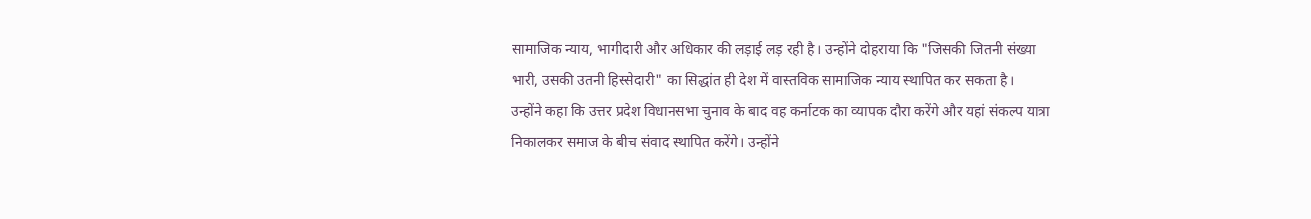सामाजिक न्याय, भागीदारी और अधिकार की लड़ाई लड़ रही है। उन्होंने दोहराया कि "जिसकी जितनी संख्या भारी, उसकी उतनी हिस्सेदारी" का सिद्धांत ही देश में वास्तविक सामाजिक न्याय स्थापित कर सकता है।
उन्होंने कहा कि उत्तर प्रदेश विधानसभा चुनाव के बाद वह कर्नाटक का व्यापक दौरा करेंगे और यहां संकल्प यात्रा निकालकर समाज के बीच संवाद स्थापित करेंगे। उन्होंने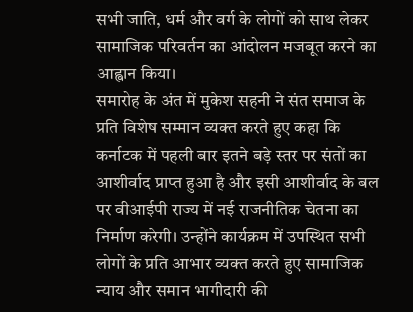सभी जाति, धर्म और वर्ग के लोगों को साथ लेकर सामाजिक परिवर्तन का आंदोलन मजबूत करने का आह्वान किया।
समारोह के अंत में मुकेश सहनी ने संत समाज के प्रति विशेष सम्मान व्यक्त करते हुए कहा कि कर्नाटक में पहली बार इतने बड़े स्तर पर संतों का आशीर्वाद प्राप्त हुआ है और इसी आशीर्वाद के बल पर वीआईपी राज्य में नई राजनीतिक चेतना का निर्माण करेगी। उन्होंने कार्यक्रम में उपस्थित सभी लोगों के प्रति आभार व्यक्त करते हुए सामाजिक न्याय और समान भागीदारी की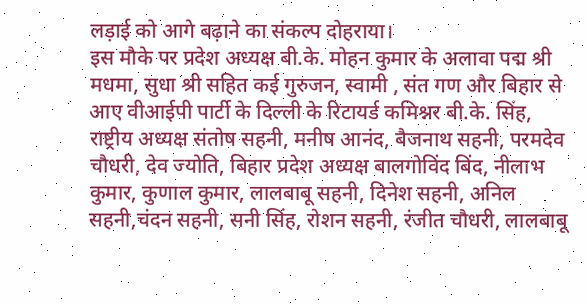लड़ाई को आगे बढ़ाने का संकल्प दोहराया।
इस मौके पर प्रदेश अध्यक्ष बी.के. मोहन कुमार के अलावा पद्म श्री मधमा, सुधा श्री सहित कई गुरुजन, स्वामी , संत गण और बिहार से आए वीआईपी पार्टी के दिल्ली के रिटायर्ड कमिश्नर बी.के. सिंह, राष्ट्रीय अध्यक्ष संतोष सहनी, मनीष आनंद, बैजनाथ सहनी, परमदेव चौधरी, देव ज्योति, बिहार प्रदेश अध्यक्ष बालगोविंद बिंद, नीलाभ कुमार, कुणाल कुमार, लालबाबू सहनी, दिनेश सहनी, अनिल सहनी,चंदन सहनी, सनी सिंह, रोशन सहनी, रंजीत चौधरी, लालबाबू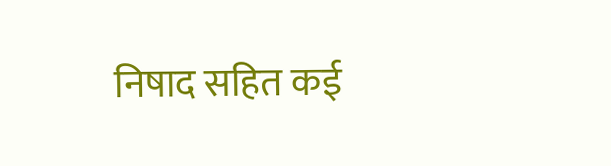निषाद सहित कई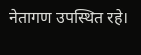नेतागण उपस्थित रहे।